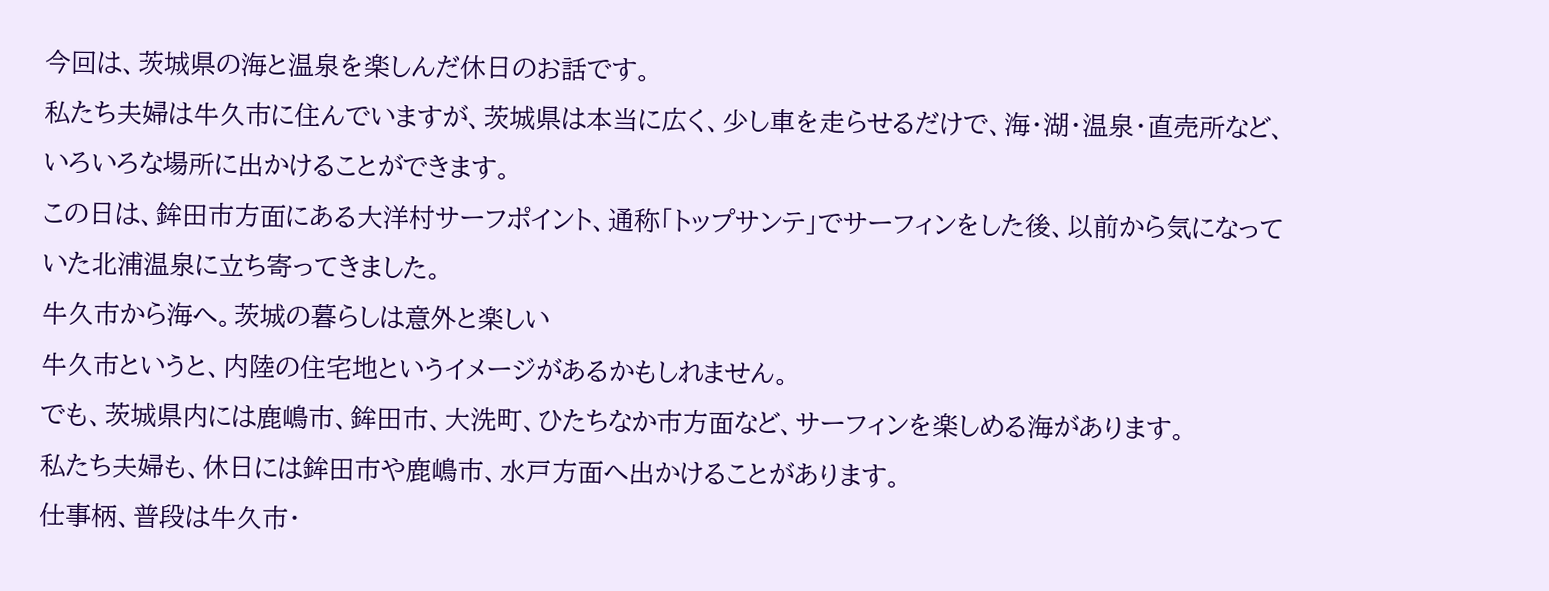今回は、茨城県の海と温泉を楽しんだ休日のお話です。
私たち夫婦は牛久市に住んでいますが、茨城県は本当に広く、少し車を走らせるだけで、海・湖・温泉・直売所など、いろいろな場所に出かけることができます。
この日は、鉾田市方面にある大洋村サーフポイント、通称「トップサンテ」でサーフィンをした後、以前から気になっていた北浦温泉に立ち寄ってきました。
牛久市から海へ。茨城の暮らしは意外と楽しい
牛久市というと、内陸の住宅地というイメージがあるかもしれません。
でも、茨城県内には鹿嶋市、鉾田市、大洗町、ひたちなか市方面など、サーフィンを楽しめる海があります。
私たち夫婦も、休日には鉾田市や鹿嶋市、水戸方面へ出かけることがあります。
仕事柄、普段は牛久市・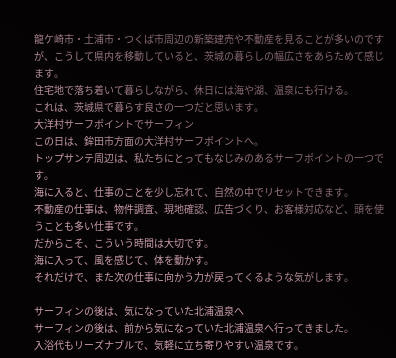龍ケ崎市・土浦市・つくば市周辺の新築建売や不動産を見ることが多いのですが、こうして県内を移動していると、茨城の暮らしの幅広さをあらためて感じます。
住宅地で落ち着いて暮らしながら、休日には海や湖、温泉にも行ける。
これは、茨城県で暮らす良さの一つだと思います。
大洋村サーフポイントでサーフィン
この日は、鉾田市方面の大洋村サーフポイントへ。
トップサンテ周辺は、私たちにとってもなじみのあるサーフポイントの一つです。
海に入ると、仕事のことを少し忘れて、自然の中でリセットできます。
不動産の仕事は、物件調査、現地確認、広告づくり、お客様対応など、頭を使うことも多い仕事です。
だからこそ、こういう時間は大切です。
海に入って、風を感じて、体を動かす。
それだけで、また次の仕事に向かう力が戻ってくるような気がします。

サーフィンの後は、気になっていた北浦温泉へ
サーフィンの後は、前から気になっていた北浦温泉へ行ってきました。
入浴代もリーズナブルで、気軽に立ち寄りやすい温泉です。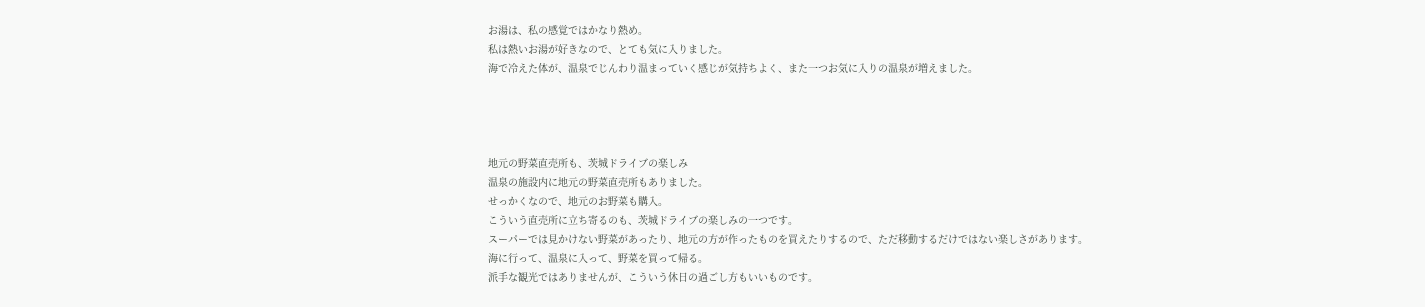お湯は、私の感覚ではかなり熱め。
私は熱いお湯が好きなので、とても気に入りました。
海で冷えた体が、温泉でじんわり温まっていく感じが気持ちよく、また一つお気に入りの温泉が増えました。




地元の野菜直売所も、茨城ドライブの楽しみ
温泉の施設内に地元の野菜直売所もありました。
せっかくなので、地元のお野菜も購入。
こういう直売所に立ち寄るのも、茨城ドライブの楽しみの一つです。
スーパーでは見かけない野菜があったり、地元の方が作ったものを買えたりするので、ただ移動するだけではない楽しさがあります。
海に行って、温泉に入って、野菜を買って帰る。
派手な観光ではありませんが、こういう休日の過ごし方もいいものです。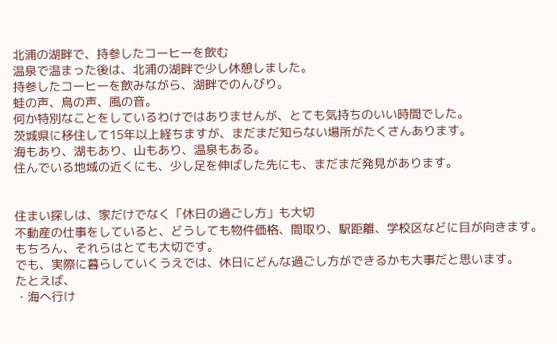北浦の湖畔で、持参したコーヒーを飲む
温泉で温まった後は、北浦の湖畔で少し休憩しました。
持参したコーヒーを飲みながら、湖畔でのんびり。
蛙の声、鳥の声、風の音。
何か特別なことをしているわけではありませんが、とても気持ちのいい時間でした。
茨城県に移住して15年以上経ちますが、まだまだ知らない場所がたくさんあります。
海もあり、湖もあり、山もあり、温泉もある。
住んでいる地域の近くにも、少し足を伸ばした先にも、まだまだ発見があります。


住まい探しは、家だけでなく「休日の過ごし方」も大切
不動産の仕事をしていると、どうしても物件価格、間取り、駅距離、学校区などに目が向きます。
もちろん、それらはとても大切です。
でも、実際に暮らしていくうえでは、休日にどんな過ごし方ができるかも大事だと思います。
たとえば、
・海へ行け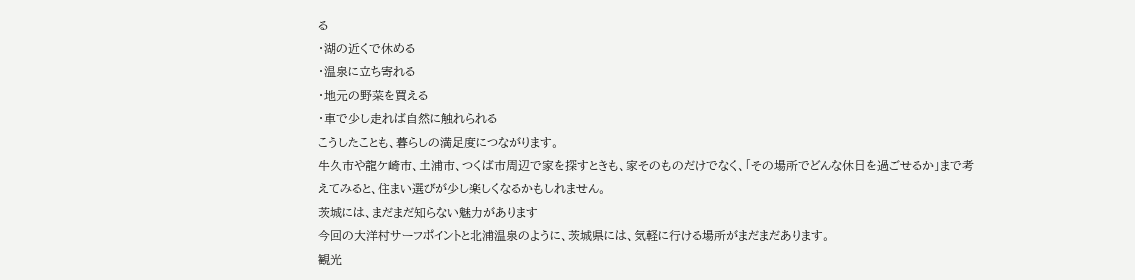る
・湖の近くで休める
・温泉に立ち寄れる
・地元の野菜を買える
・車で少し走れば自然に触れられる
こうしたことも、暮らしの満足度につながります。
牛久市や龍ケ崎市、土浦市、つくば市周辺で家を探すときも、家そのものだけでなく、「その場所でどんな休日を過ごせるか」まで考えてみると、住まい選びが少し楽しくなるかもしれません。
茨城には、まだまだ知らない魅力があります
今回の大洋村サーフポイントと北浦温泉のように、茨城県には、気軽に行ける場所がまだまだあります。
観光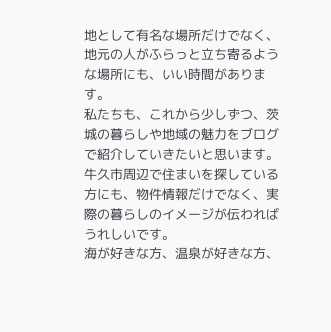地として有名な場所だけでなく、地元の人がふらっと立ち寄るような場所にも、いい時間があります。
私たちも、これから少しずつ、茨城の暮らしや地域の魅力をブログで紹介していきたいと思います。
牛久市周辺で住まいを探している方にも、物件情報だけでなく、実際の暮らしのイメージが伝わればうれしいです。
海が好きな方、温泉が好きな方、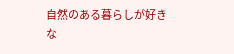自然のある暮らしが好きな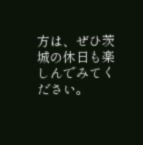方は、ぜひ茨城の休日も楽しんでみてください。